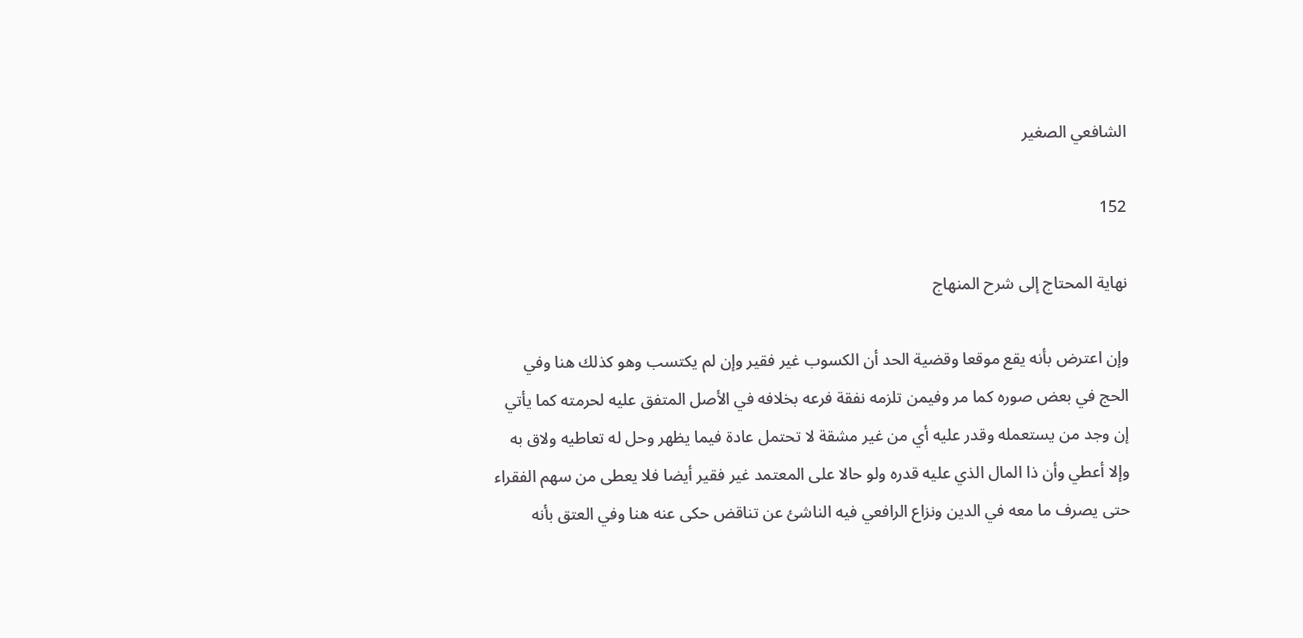الشافعي الصغير

152

نهاية المحتاج إلى شرح المنهاج

وإن اعترض بأنه يقع موقعا وقضية الحد أن الكسوب غير فقير وإن لم يكتسب وهو كذلك هنا وفي الحج في بعض صوره كما مر وفيمن تلزمه نفقة فرعه بخلافه في الأصل المتفق عليه لحرمته كما يأتي إن وجد من يستعمله وقدر عليه أي من غير مشقة لا تحتمل عادة فيما يظهر وحل له تعاطيه ولاق به وإلا أعطي وأن ذا المال الذي عليه قدره ولو حالا على المعتمد غير فقير أيضا فلا يعطى من سهم الفقراء حتى يصرف ما معه في الدين ونزاع الرافعي فيه الناشئ عن تناقض حكى عنه هنا وفي العتق بأنه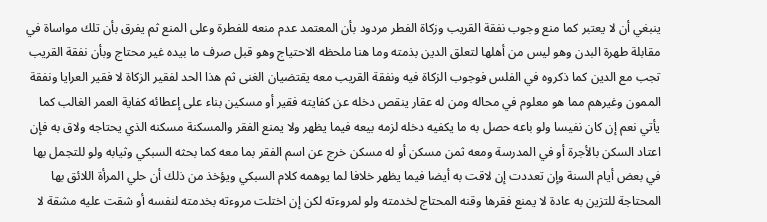ينبغي أن لا يعتبر كما منع وجوب نفقة القريب وزكاة الفطر مردود بأن المعتمد عدم منعه للفطرة وعلى المنع ثم يفرق بأن تلك مواساة في مقابلة طهرة البدن وهو ليس من أهلها لتعلق الدين بذمته وما هنا ملحظه الاحتياج وهو قبل صرف ما بيده غير محتاج وبأن نفقة القريب تجب مع الدين كما ذكروه في الفلس فوجوب الزكاة فيه ونفقة القريب معه يقتضيان الغنى ثم هذا الحد لفقير الزكاة لا فقير العرايا ونفقة الممون وغيرهم مما هو معلوم في محاله ومن له عقار ينقص دخله عن كفايته فقير أو مسكين بناء على إعطائه كفاية العمر الغالب كما يأتي نعم إن كان نفيسا ولو باعه حصل به ما يكفيه دخله لزمه بيعه فيما يظهر ولا يمنع الفقر والمسكنة مسكنه الذي يحتاجه ولاق به فإن اعتاد السكن بالأجرة أو في المدرسة ومعه ثمن مسكن أو له مسكن خرج عن اسم الفقر بما معه كما بحثه السبكي وثيابه ولو للتجمل بها في بعض أيام السنة وإن تعددت إن لاقت به أيضا فيما يظهر خلافا لما يوهمه كلام السبكي ويؤخذ من ذلك أن حلي المرأة اللائق بها المحتاجة للتزين به عادة لا يمنع فقرها وقنه المحتاج لخدمته ولو لمروءته لكن إن اختلت مروءته بخدمته لنفسه أو شقت عليه مشقة لا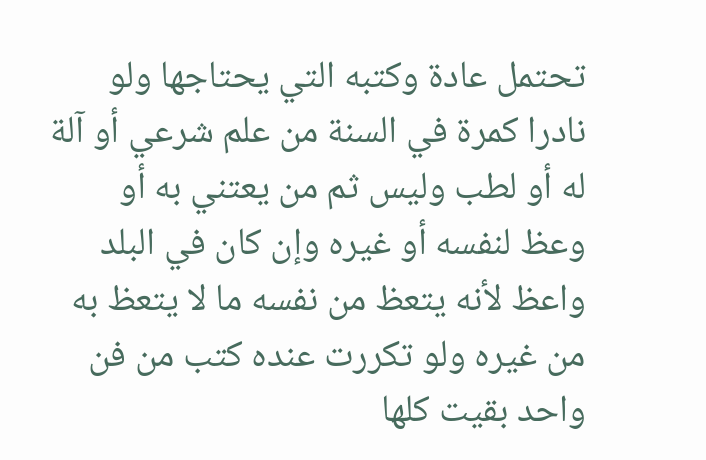تحتمل عادة وكتبه التي يحتاجها ولو نادرا كمرة في السنة من علم شرعي أو آلة له أو لطب وليس ثم من يعتني به أو وعظ لنفسه أو غيره وإن كان في البلد واعظ لأنه يتعظ من نفسه ما لا يتعظ به من غيره ولو تكررت عنده كتب من فن واحد بقيت كلها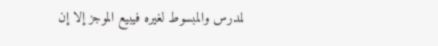لمدرس والمبسوط لغيره فيبيع الموجز إلا إن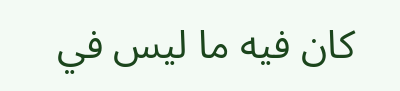كان فيه ما ليس في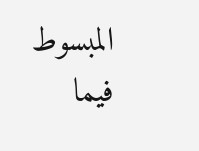المبسوط فيما